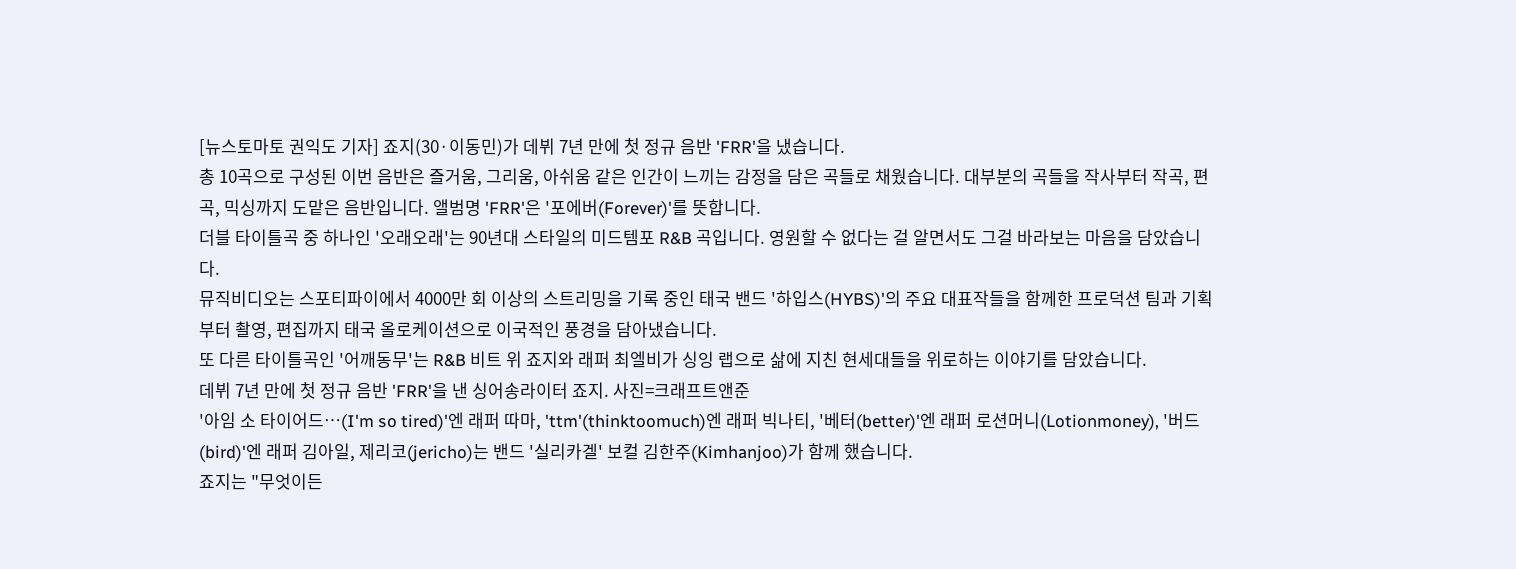[뉴스토마토 권익도 기자] 죠지(30·이동민)가 데뷔 7년 만에 첫 정규 음반 'FRR'을 냈습니다.
총 10곡으로 구성된 이번 음반은 즐거움, 그리움, 아쉬움 같은 인간이 느끼는 감정을 담은 곡들로 채웠습니다. 대부분의 곡들을 작사부터 작곡, 편곡, 믹싱까지 도맡은 음반입니다. 앨범명 'FRR'은 '포에버(Forever)'를 뜻합니다.
더블 타이틀곡 중 하나인 '오래오래'는 90년대 스타일의 미드템포 R&B 곡입니다. 영원할 수 없다는 걸 알면서도 그걸 바라보는 마음을 담았습니다.
뮤직비디오는 스포티파이에서 4000만 회 이상의 스트리밍을 기록 중인 태국 밴드 '하입스(HYBS)'의 주요 대표작들을 함께한 프로덕션 팀과 기획부터 촬영, 편집까지 태국 올로케이션으로 이국적인 풍경을 담아냈습니다.
또 다른 타이틀곡인 '어깨동무'는 R&B 비트 위 죠지와 래퍼 최엘비가 싱잉 랩으로 삶에 지친 현세대들을 위로하는 이야기를 담았습니다.
데뷔 7년 만에 첫 정규 음반 'FRR'을 낸 싱어송라이터 죠지. 사진=크래프트앤준
'아임 소 타이어드…(I'm so tired)'엔 래퍼 따마, 'ttm'(thinktoomuch)엔 래퍼 빅나티, '베터(better)'엔 래퍼 로션머니(Lotionmoney), '버드(bird)'엔 래퍼 김아일, 제리코(jericho)는 밴드 '실리카겔' 보컬 김한주(Kimhanjoo)가 함께 했습니다.
죠지는 "무엇이든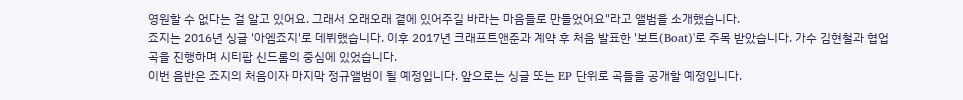영원할 수 없다는 걸 알고 있어요. 그래서 오래오래 곁에 있어주길 바라는 마음들로 만들었어요"라고 앨범을 소개했습니다.
죠지는 2016년 싱글 '아엠죠지'로 데뷔했습니다. 이후 2017년 크래프트앤준과 계약 후 처음 발표한 '보트(Boat)'로 주목 받았습니다. 가수 김현철과 협업 곡을 진행하며 시티팝 신드롬의 중심에 있었습니다.
이번 음반은 죠지의 처음이자 마지막 정규앨범이 될 예정입니다. 앞으로는 싱글 또는 EP 단위로 곡들을 공개할 예정입니다.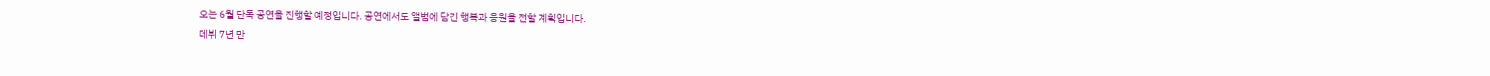오는 6월 단독 공연을 진행할 예정입니다. 공연에서도 앨범에 담긴 행복과 응원을 전할 계획입니다.
데뷔 7년 만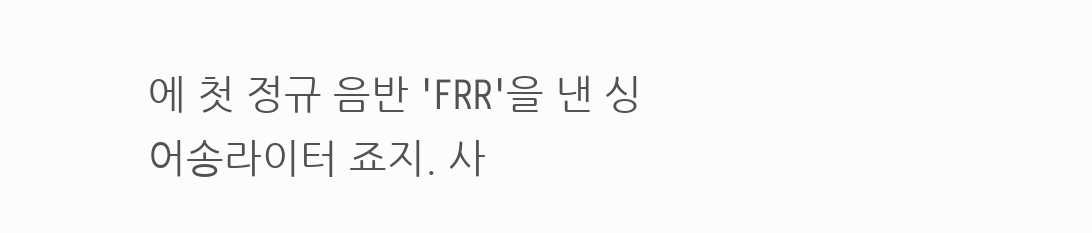에 첫 정규 음반 'FRR'을 낸 싱어송라이터 죠지. 사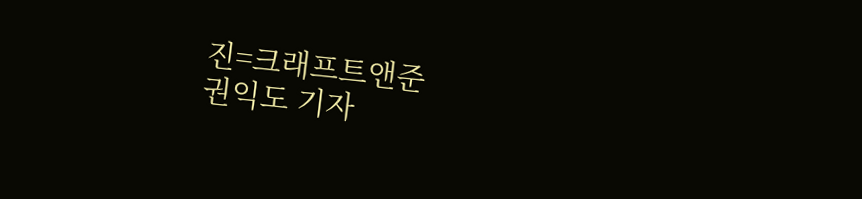진=크래프트앤준
권익도 기자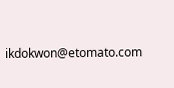ikdokwon@etomato.com